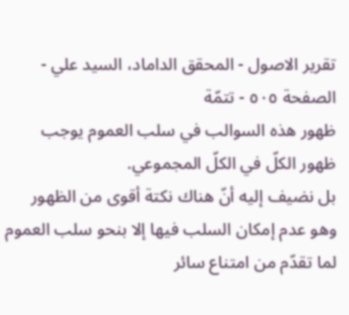تقریر الاصول - المحقق الداماد، السيد علي - الصفحة ٥٠٥ - تتمّة
ظهور هذه السوالب في سلب العموم يوجب ظهور الكلّ في الكلّ المجموعي.
بل نضيف إليه أنّ هناك نكتة أقوى من الظهور وهو عدم إمكان السلب فيها إلا بنحو سلب العموم لما تقدّم من امتناع سائر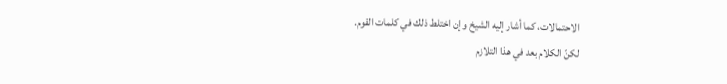الاحتمالات، كما أشار إليه الشيخ وإن اختلط ذلك في كلمات القوم.
لكنّ الكلام بعد في هذا التلازم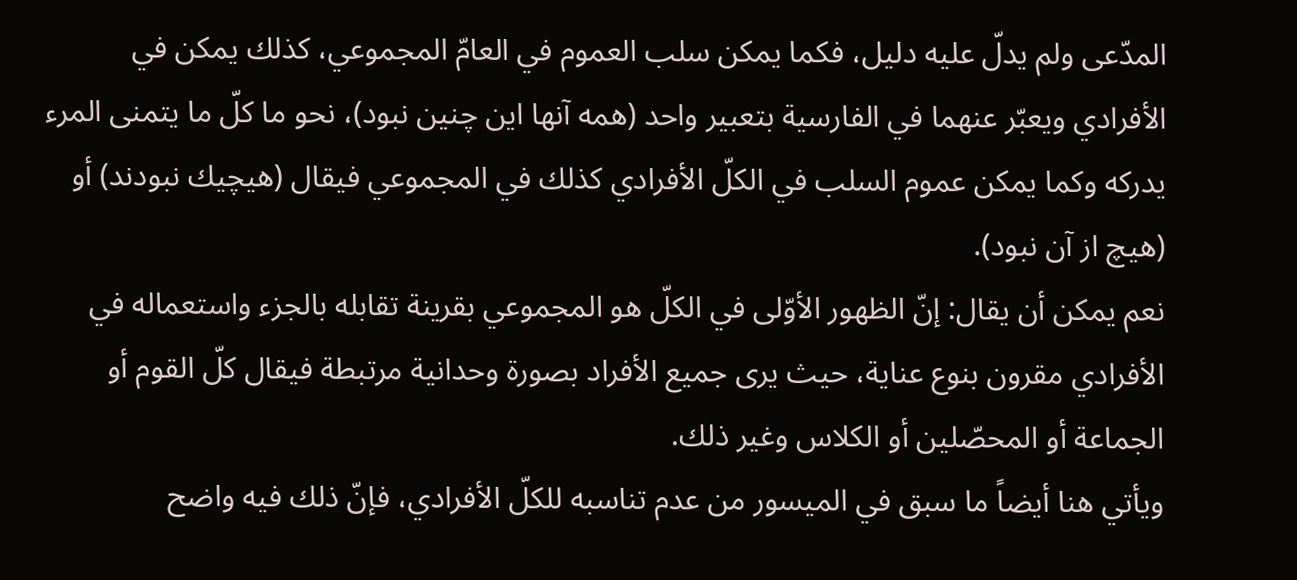المدّعى ولم يدلّ عليه دليل، فكما يمكن سلب العموم في العامّ المجموعي، كذلك يمكن في الأفرادي ويعبّر عنهما في الفارسية بتعبير واحد (همه آنها اين چنين نبود)، نحو ما كلّ ما يتمنى المرء يدركه وكما يمكن عموم السلب في الكلّ الأفرادي كذلك في المجموعي فيقال (هيچيك نبودند) أو (هيچ از آن نبود).
نعم يمكن أن يقال: إنّ الظهور الأوّلى في الكلّ هو المجموعي بقرينة تقابله بالجزء واستعماله في الأفرادي مقرون بنوع عناية، حيث يرى جميع الأفراد بصورة وحدانية مرتبطة فيقال كلّ القوم أو الجماعة أو المحصّلين أو الكلاس وغير ذلك.
ويأتي هنا أيضاً ما سبق في الميسور من عدم تناسبه للكلّ الأفرادي، فإنّ ذلك فيه واضح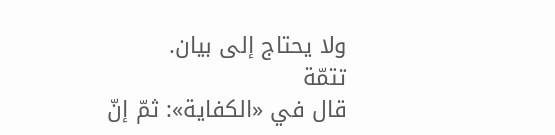ولا يحتاج إلى بيان.
تتمّة
قال في «الكفاية»: ثمّ إنّ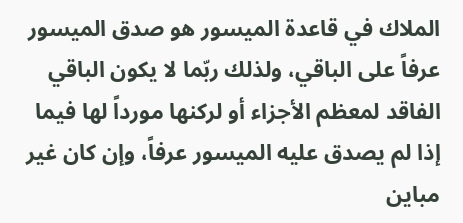الملاك في قاعدة الميسور هو صدق الميسور عرفاً على الباقي، ولذلك ربّما لا يكون الباقي الفاقد لمعظم الأجزاء أو لركنها مورداً لها فيما إذا لم يصدق عليه الميسور عرفاً، وإن كان غير مباين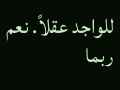للواجد عقلاً. نعم ربما